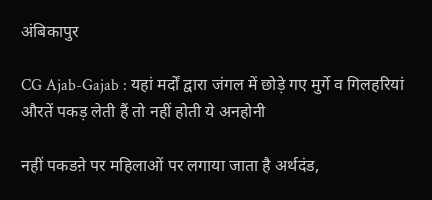अंबिकापुर

CG Ajab-Gajab : यहां मर्दों द्वारा जंगल में छोड़े गए मुर्गे व गिलहरियां औरतें पकड़ लेती हैं तो नहीं होती ये अनहोनी

नहीं पकडऩे पर महिलाओं पर लगाया जाता है अर्थदंड,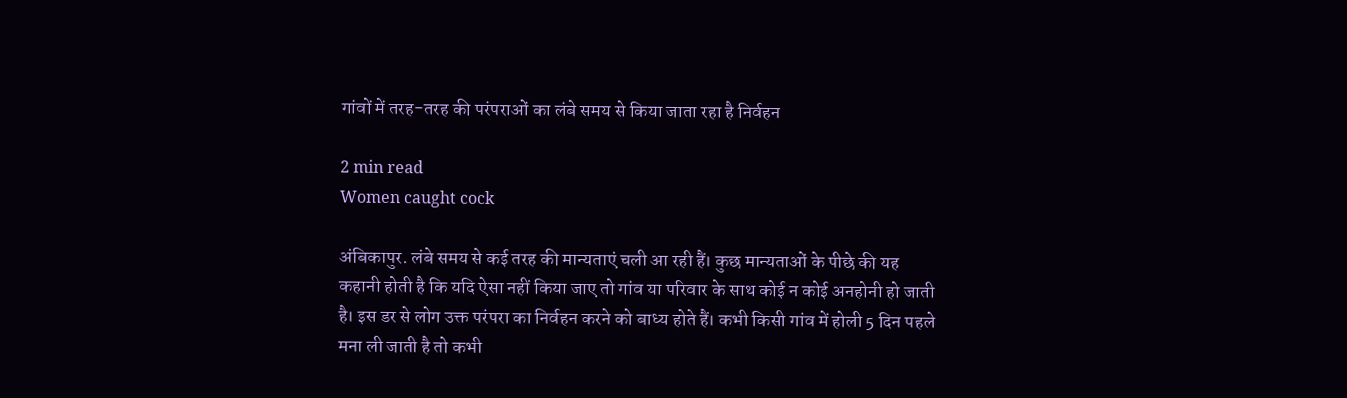गांवों में तरह-तरह की परंपराओं का लंबे समय से किया जाता रहा है निर्वहन

2 min read
Women caught cock

अंबिकापुर. लंबे समय से कई तरह की मान्यताएं चली आ रही हैं। कुछ मान्यताओं के पीछे की यह कहानी होती है कि यदि ऐसा नहीं किया जाए तो गांव या परिवार के साथ कोई न कोई अनहोनी हो जाती है। इस डर से लोग उक्त परंपरा का निर्वहन करने को बाध्य होते हैं। कभी किसी गांव में होली 5 दिन पहले मना ली जाती है तो कभी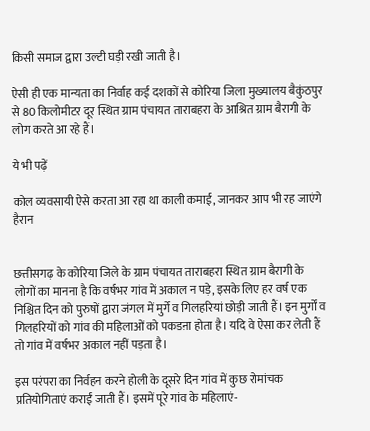किसी समाज द्वारा उल्टी घड़ी रखी जाती है।

ऐसी ही एक मान्यता का निर्वाह कई दशकों से कोरिया जिला मुख्यालय बैकुंठपुर से 80 किलोमीटर दूर स्थित ग्राम पंचायत ताराबहरा के आश्रित ग्राम बैरागी के लोग करते आ रहे हैं।

ये भी पढ़ें

कोल व्यवसायी ऐसे करता आ रहा था काली कमाई, जानकर आप भी रह जाएंगे हैरान


छत्तीसगढ़ के कोरिया जिले के ग्राम पंचायत ताराबहरा स्थित ग्राम बैरागी के लोगों का मानना है कि वर्षभर गांव में अकाल न पड़े, इसके लिए हर वर्ष एक निश्चित दिन को पुरुषों द्वारा जंगल में मुर्गे व गिलहरियां छोड़ी जाती हैं। इन मुर्गों व गिलहरियों को गांव की महिलाओं को पकडऩा होता है। यदि वे ऐसा कर लेती हैं तो गांव में वर्षभर अकाल नहीं पड़ता है।

इस परंपरा का निर्वहन करने होली के दूसरे दिन गांव में कुछ रोमांचक प्रतियोगिताएं कराईं जाती हैं। इसमें पूरे गांव के महिलाएं-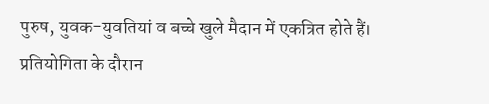पुरुष, युवक-युवतियां व बच्चे खुले मैदान में एकत्रित होते हैं। प्रतियोगिता के दौरान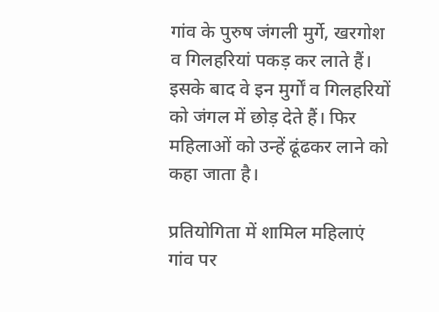गांव के पुरुष जंगली मुर्गे, खरगोश व गिलहरियां पकड़ कर लाते हैं। इसके बाद वे इन मुर्गों व गिलहरियों को जंगल में छोड़ देते हैं। फिर महिलाओं को उन्हें ढूंढकर लाने को कहा जाता है।

प्रतियोगिता में शामिल महिलाएं गांव पर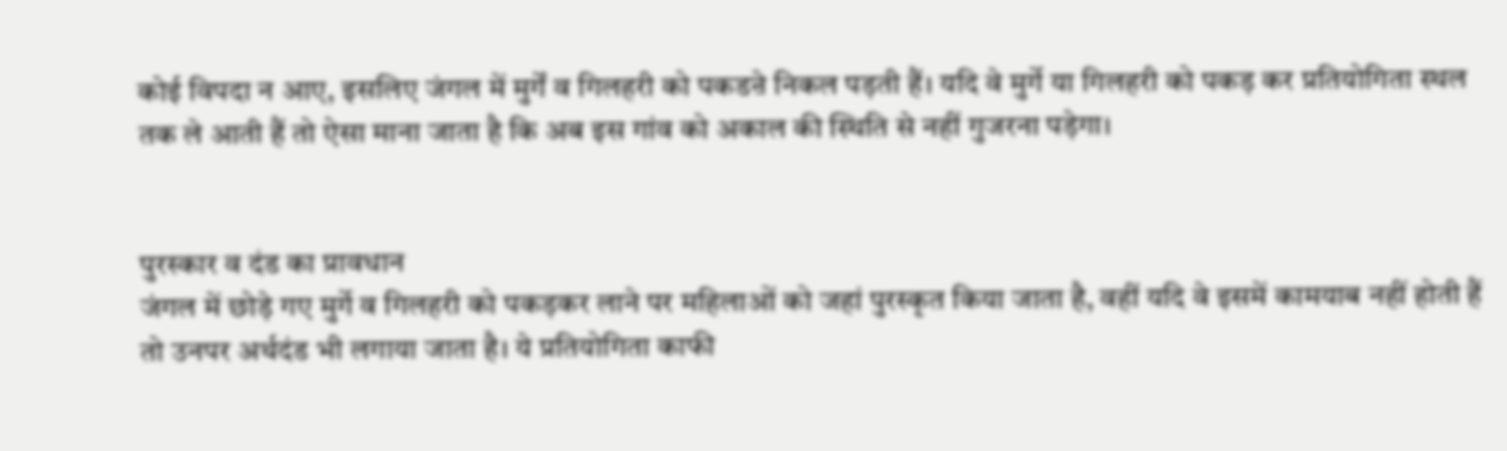कोई विपदा न आए, इसलिए जंगल में मुर्गें व गिलहरी को पकडऩे निकल पड़ती हैं। यदि वे मुर्गे या गिलहरी को पकड़ कर प्रतियोगिता स्थल तक ले आती हैं तो ऐसा माना जाता है कि अब इस गांव को अकाल की स्थिति से नहीं गुजरना पड़ेगा।


पुरस्कार व दंड का प्रावधान
जंगल में छोड़े गए मुर्गे व गिलहरी को पकड़कर लाने पर महिलाओं को जहां पुरस्कृत किया जाता है, वहीं यदि वे इसमें कामयाब नहीं होती हैं तो उनपर अर्थदंड भी लगाया जाता है। ये प्रतियोगिता काफी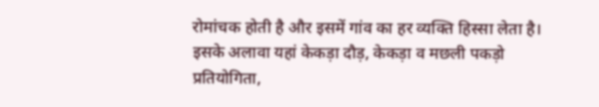रोमांचक होती है और इसमें गांव का हर व्यक्ति हिस्सा लेता है। इसके अलावा यहां केकड़ा दौड़, केकड़ा व मछली पकड़ो प्रतियोगिता,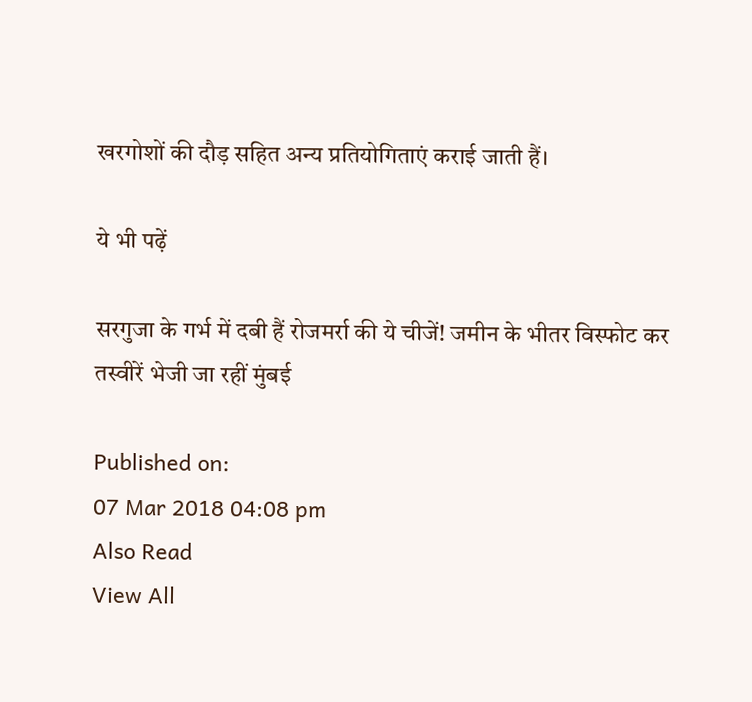खरगोशों की दौड़ सहित अन्य प्रतियोगिताएं कराई जाती हैं।

ये भी पढ़ें

सरगुजा के गर्भ में दबी हैं रोजमर्रा की ये चीजें! जमीन के भीतर विस्फोट कर तस्वीरें भेजी जा रहीं मुंबई

Published on:
07 Mar 2018 04:08 pm
Also Read
View All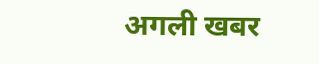अगली खबर